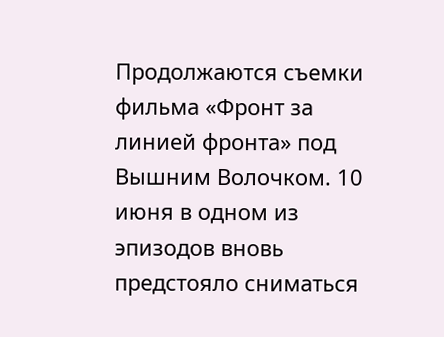Продолжаются съемки фильма «Фронт за линией фронта» под Вышним Волочком. 10 июня в одном из эпизодов вновь предстояло сниматься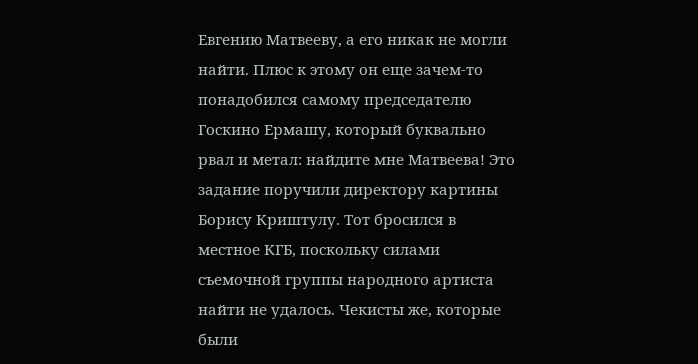Евгению Матвееву, а его никак не могли найти. Плюс к этому он еще зачем-то понадобился самому председателю Госкино Ермашу, который буквально рвал и метал: найдите мне Матвеева! Это задание поручили директору картины Борису Криштулу. Тот бросился в местное КГБ, поскольку силами съемочной группы народного артиста найти не удалось. Чекисты же, которые были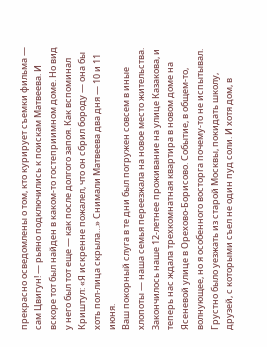прекрасно осведомлены о том, кто курирует съемки фильма — сам Цвигун! — рьяно подключились к поискам Матвеева. И вскоре тот был найден в каком-то гостеприимном доме. Но вид у него был тот еще — как после долгого запоя. Как вспоминал Криштул: «Я искренне пожалел, что он сбрил бороду — она бы хоть пол-лица скрыла…» Снимали Матвеева два дня — 10 и 11 июня.
Ваш покорный слуга в те дни был погружен совсем в иные хлопоты — наша семья переезжала на новое место жительства. Закончилось наше 12-летнее проживание на улице Казакова, и теперь нас ждала трехкомнатная квартира в новом доме на Ясеневой улице в Орехово-Борисово. Событие, в общем-то, волнующее, но я особенного восторга почему-то не испытывал. Грустно было уезжать из старой Москвы, покидать школу, друзей, с которыми съел не один пуд соли. И хотя дом, в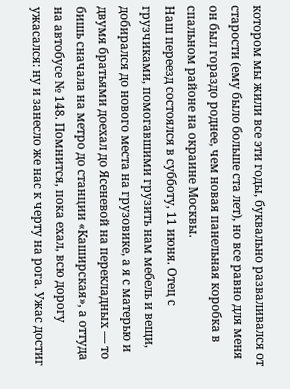котором мы жили все эти годы, буквально разваливался от старости (ему было больше ста лет), но все равно для меня он был гораздо роднее, чем новая панельная коробка в спальном районе на окраине Москвы.
Наш переезд состоялся в субботу, 11 июня. Отец с грузчиками, помогавшими грузить нам мебель и вещи, добирался до нового места на грузовике, а я с матерью и двумя братьями доехал до Ясеневой на перекладных — то бишь сначала на метро до станции «Каширская», а оттуда на автобусе № 148. Помнится, пока ехал, всю дорогу ужасался: ну и занесло же нас к черту на рога. Ужас достиг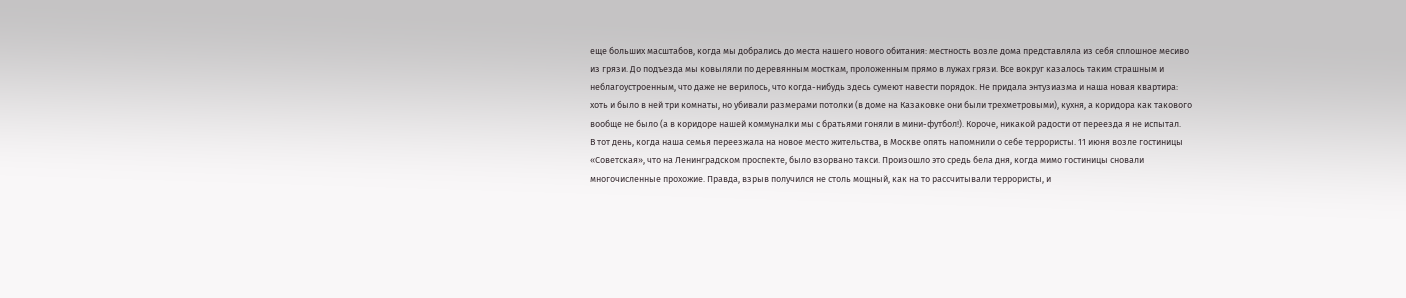еще больших масштабов, когда мы добрались до места нашего нового обитания: местность возле дома представляла из себя сплошное месиво из грязи. До подъезда мы ковыляли по деревянным мосткам, проложенным прямо в лужах грязи. Все вокруг казалось таким страшным и неблагоустроенным, что даже не верилось, что когда-нибудь здесь сумеют навести порядок. Не придала энтузиазма и наша новая квартира: хоть и было в ней три комнаты, но убивали размерами потолки (в доме на Казаковке они были трехметровыми), кухня, а коридора как такового вообще не было (а в коридоре нашей коммуналки мы с братьями гоняли в мини-футбол!). Короче, никакой радости от переезда я не испытал.
В тот день, когда наша семья переезжала на новое место жительства, в Москве опять напомнили о себе террористы. 11 июня возле гостиницы «Советская», что на Ленинградском проспекте, было взорвано такси. Произошло это средь бела дня, когда мимо гостиницы сновали многочисленные прохожие. Правда, взрыв получился не столь мощный, как на то рассчитывали террористы, и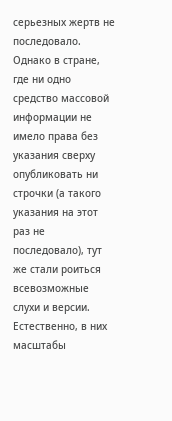серьезных жертв не последовало. Однако в стране, где ни одно средство массовой информации не имело права без указания сверху опубликовать ни строчки (а такого указания на этот раз не последовало), тут же стали роиться всевозможные слухи и версии. Естественно, в них масштабы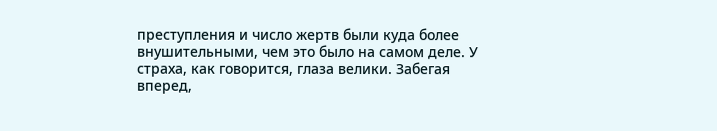преступления и число жертв были куда более внушительными, чем это было на самом деле. У страха, как говорится, глаза велики. Забегая вперед,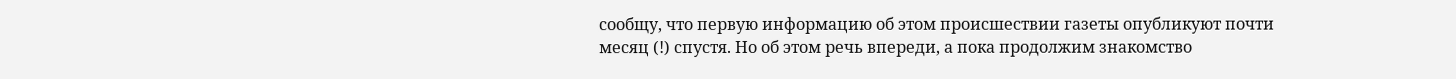сообщу, что первую информацию об этом происшествии газеты опубликуют почти месяц (!) спустя. Но об этом речь впереди, а пока продолжим знакомство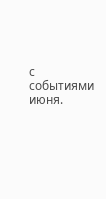с событиями июня.